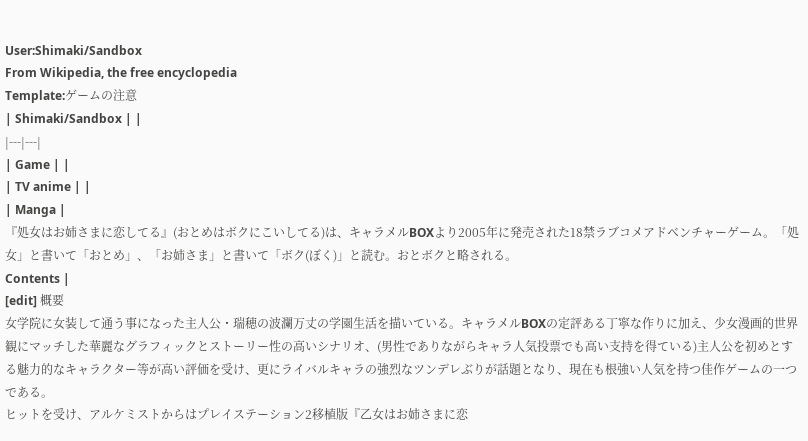User:Shimaki/Sandbox
From Wikipedia, the free encyclopedia
Template:ゲームの注意
| Shimaki/Sandbox | |
|---|---|
| Game | |
| TV anime | |
| Manga |
『処女はお姉さまに恋してる』(おとめはボクにこいしてる)は、キャラメルBOXより2005年に発売された18禁ラブコメアドベンチャーゲーム。「処女」と書いて「おとめ」、「お姉さま」と書いて「ボク(ぼく)」と読む。おとボクと略される。
Contents |
[edit] 概要
女学院に女装して通う事になった主人公・瑞穂の波瀾万丈の学園生活を描いている。キャラメルBOXの定評ある丁寧な作りに加え、少女漫画的世界観にマッチした華麗なグラフィックとストーリー性の高いシナリオ、(男性でありながらキャラ人気投票でも高い支持を得ている)主人公を初めとする魅力的なキャラクター等が高い評価を受け、更にライバルキャラの強烈なツンデレぶりが話題となり、現在も根強い人気を持つ佳作ゲームの一つである。
ヒットを受け、アルケミストからはプレイステーション2移植版『乙女はお姉さまに恋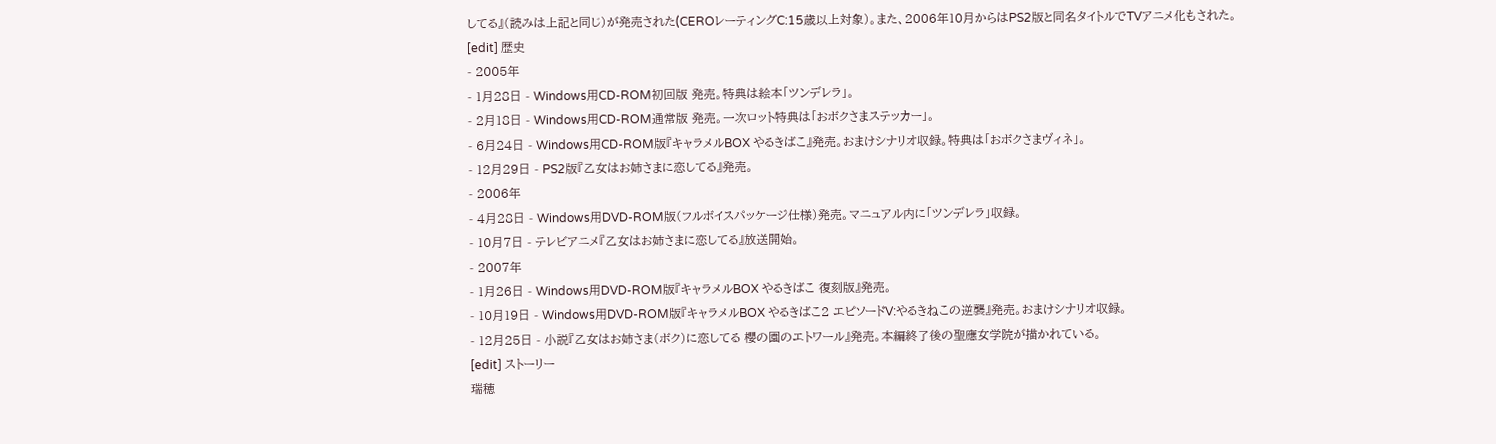してる』(読みは上記と同じ)が発売された(CEROレーティングC:15歳以上対象)。また、2006年10月からはPS2版と同名タイトルでTVアニメ化もされた。
[edit] 歴史
- 2005年
- 1月28日 - Windows用CD-ROM初回版 発売。特典は絵本「ツンデレラ」。
- 2月18日 - Windows用CD-ROM通常版 発売。一次ロット特典は「おボクさまステッカー」。
- 6月24日 - Windows用CD-ROM版『キャラメルBOX やるきばこ』発売。おまけシナリオ収録。特典は「おボクさまヴィネ」。
- 12月29日 - PS2版『乙女はお姉さまに恋してる』発売。
- 2006年
- 4月28日 - Windows用DVD-ROM版(フルボイスパッケージ仕様)発売。マニュアル内に「ツンデレラ」収録。
- 10月7日 - テレビアニメ『乙女はお姉さまに恋してる』放送開始。
- 2007年
- 1月26日 - Windows用DVD-ROM版『キャラメルBOX やるきばこ 復刻版』発売。
- 10月19日 - Windows用DVD-ROM版『キャラメルBOX やるきばこ2 エピソードV:やるきねこの逆襲』発売。おまけシナリオ収録。
- 12月25日 - 小説『乙女はお姉さま(ボク)に恋してる 櫻の園のエトワール』発売。本編終了後の聖應女学院が描かれている。
[edit] ストーリー
瑞穂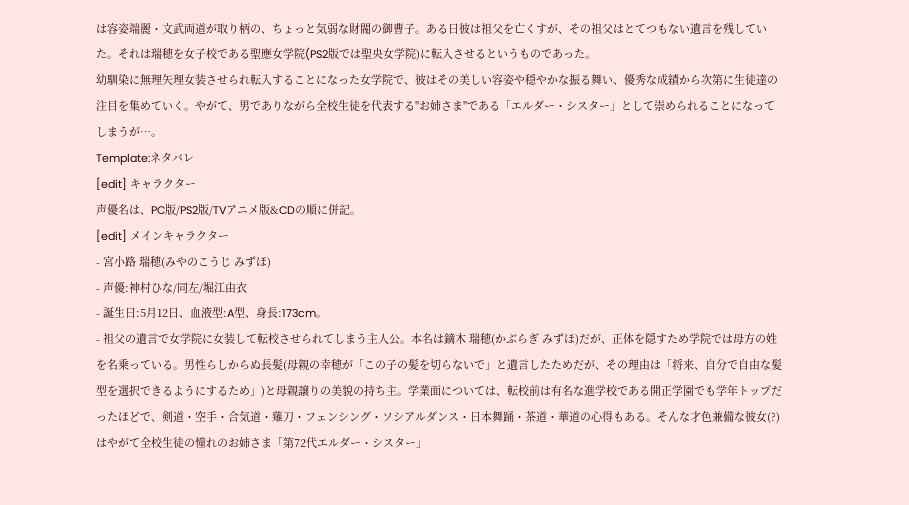は容姿端麗・文武両道が取り柄の、ちょっと気弱な財閥の御曹子。ある日彼は祖父を亡くすが、その祖父はとてつもない遺言を残していた。それは瑞穂を女子校である聖應女学院(PS2版では聖央女学院)に転入させるというものであった。
幼馴染に無理矢理女装させられ転入することになった女学院で、彼はその美しい容姿や穏やかな振る舞い、優秀な成績から次第に生徒達の注目を集めていく。やがて、男でありながら全校生徒を代表する"お姉さま"である「エルダー・シスター」として崇められることになってしまうが…。
Template:ネタバレ
[edit] キャラクター
声優名は、PC版/PS2版/TVアニメ版&CDの順に併記。
[edit] メインキャラクター
- 宮小路 瑞穂(みやのこうじ みずほ)
- 声優:神村ひな/同左/堀江由衣
- 誕生日:5月12日、血液型:A型、身長:173cm。
- 祖父の遺言で女学院に女装して転校させられてしまう主人公。本名は鏑木 瑞穂(かぶらぎ みずほ)だが、正体を隠すため学院では母方の姓を名乗っている。男性らしからぬ長髪(母親の幸穂が「この子の髪を切らないで」と遺言したためだが、その理由は「将来、自分で自由な髪型を選択できるようにするため」)と母親譲りの美貌の持ち主。学業面については、転校前は有名な進学校である開正学園でも学年トップだったほどで、剣道・空手・合気道・薙刀・フェンシング・ソシアルダンス・日本舞踊・茶道・華道の心得もある。そんな才色兼備な彼女(?)はやがて全校生徒の憧れのお姉さま「第72代エルダー・シスター」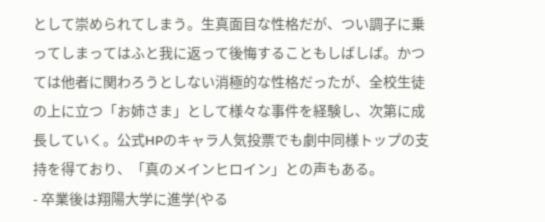として崇められてしまう。生真面目な性格だが、つい調子に乗ってしまってはふと我に返って後悔することもしばしば。かつては他者に関わろうとしない消極的な性格だったが、全校生徒の上に立つ「お姉さま」として様々な事件を経験し、次第に成長していく。公式HPのキャラ人気投票でも劇中同様トップの支持を得ており、「真のメインヒロイン」との声もある。
- 卒業後は翔陽大学に進学(やる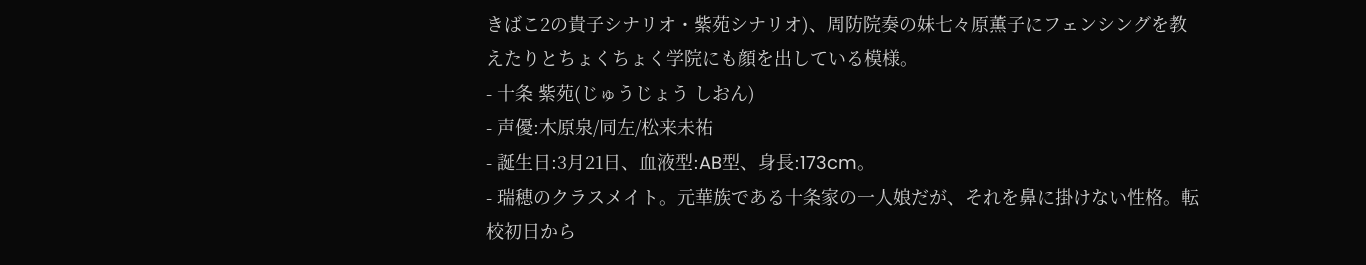きばこ2の貴子シナリオ・紫苑シナリオ)、周防院奏の妹七々原薫子にフェンシングを教えたりとちょくちょく学院にも顔を出している模様。
- 十条 紫苑(じゅうじょう しおん)
- 声優:木原泉/同左/松来未祐
- 誕生日:3月21日、血液型:AB型、身長:173cm。
- 瑞穂のクラスメイト。元華族である十条家の一人娘だが、それを鼻に掛けない性格。転校初日から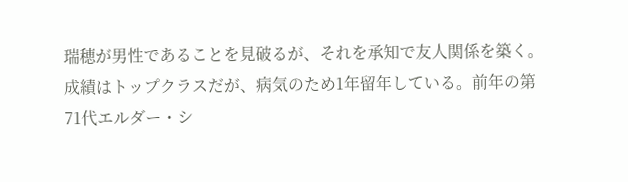瑞穂が男性であることを見破るが、それを承知で友人関係を築く。成績はトップクラスだが、病気のため1年留年している。前年の第71代エルダー・シ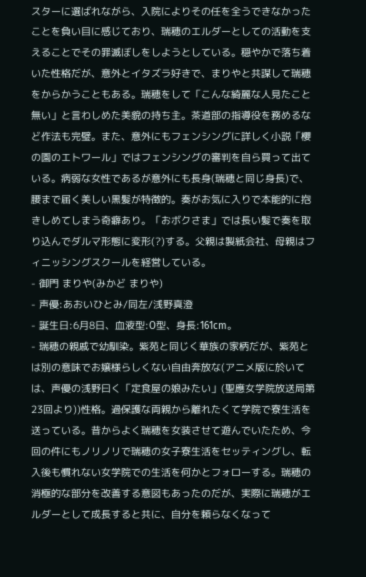スターに選ばれながら、入院によりその任を全うできなかったことを負い目に感じており、瑞穂のエルダーとしての活動を支えることでその罪滅ぼしをしようとしている。穏やかで落ち着いた性格だが、意外とイタズラ好きで、まりやと共謀して瑞穂をからかうこともある。瑞穂をして「こんな綺麗な人見たこと無い」と言わしめた美貌の持ち主。茶道部の指導役を務めるなど作法も完璧。また、意外にもフェンシングに詳しく小説「櫻の園のエトワール」ではフェンシングの審判を自ら買って出ている。病弱な女性であるが意外にも長身(瑞穂と同じ身長)で、腰まで届く美しい黒髪が特徴的。奏がお気に入りで本能的に抱きしめてしまう奇癖あり。「おボクさま」では長い髪で奏を取り込んでダルマ形態に変形(?)する。父親は製紙会社、母親はフィニッシングスクールを経営している。
- 御門 まりや(みかど まりや)
- 声優:あおいひとみ/同左/浅野真澄
- 誕生日:6月8日、血液型:O型、身長:161cm。
- 瑞穂の親戚で幼馴染。紫苑と同じく華族の家柄だが、紫苑とは別の意味でお嬢様らしくない自由奔放な(アニメ版に於いては、声優の浅野曰く「定食屋の娘みたい」(聖應女学院放送局第23回より))性格。過保護な両親から離れたくて学院で寮生活を送っている。昔からよく瑞穂を女装させて遊んでいたため、今回の件にもノリノリで瑞穂の女子寮生活をセッティングし、転入後も慣れない女学院での生活を何かとフォローする。瑞穂の消極的な部分を改善する意図もあったのだが、実際に瑞穂がエルダーとして成長すると共に、自分を頼らなくなって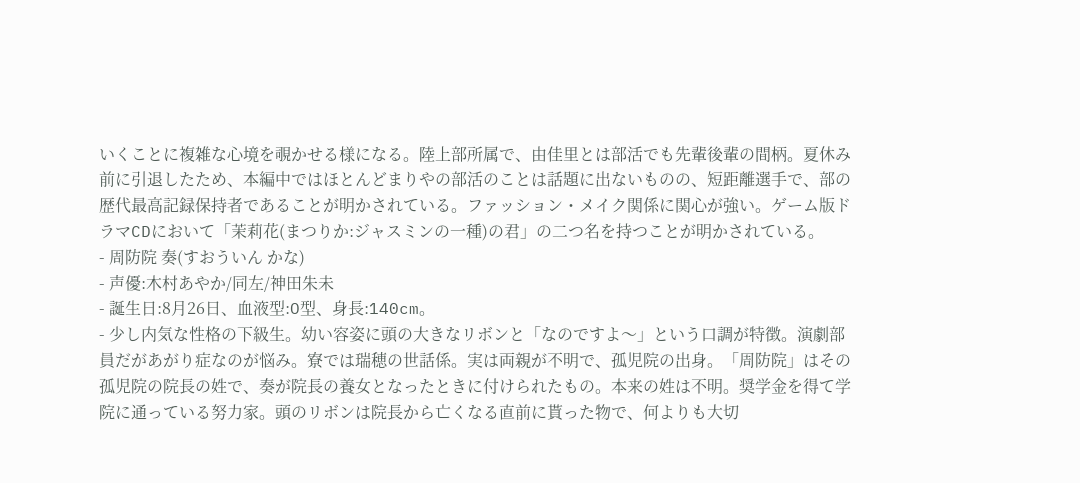いくことに複雑な心境を覗かせる様になる。陸上部所属で、由佳里とは部活でも先輩後輩の間柄。夏休み前に引退したため、本編中ではほとんどまりやの部活のことは話題に出ないものの、短距離選手で、部の歴代最高記録保持者であることが明かされている。ファッション・メイク関係に関心が強い。ゲーム版ドラマCDにおいて「茉莉花(まつりか:ジャスミンの一種)の君」の二つ名を持つことが明かされている。
- 周防院 奏(すおういん かな)
- 声優:木村あやか/同左/神田朱未
- 誕生日:8月26日、血液型:O型、身長:140cm。
- 少し内気な性格の下級生。幼い容姿に頭の大きなリボンと「なのですよ〜」という口調が特徴。演劇部員だがあがり症なのが悩み。寮では瑞穂の世話係。実は両親が不明で、孤児院の出身。「周防院」はその孤児院の院長の姓で、奏が院長の養女となったときに付けられたもの。本来の姓は不明。奨学金を得て学院に通っている努力家。頭のリボンは院長から亡くなる直前に貰った物で、何よりも大切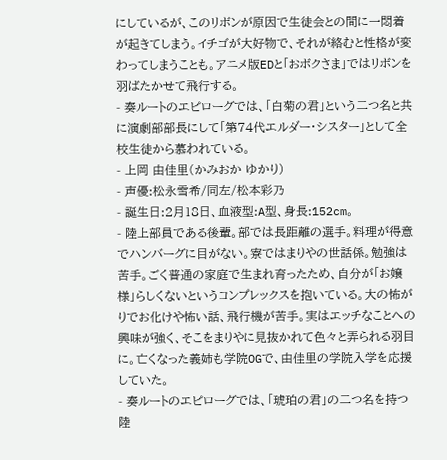にしているが、このリボンが原因で生徒会との間に一悶着が起きてしまう。イチゴが大好物で、それが絡むと性格が変わってしまうことも。アニメ版EDと「おボクさま」ではリボンを羽ばたかせて飛行する。
- 奏ルートのエピローグでは、「白菊の君」という二つ名と共に演劇部部長にして「第74代エルダー・シスター」として全校生徒から慕われている。
- 上岡 由佳里(かみおか ゆかり)
- 声優:松永雪希/同左/松本彩乃
- 誕生日:2月18日、血液型:A型、身長:152cm。
- 陸上部員である後輩。部では長距離の選手。料理が得意でハンバーグに目がない。寮ではまりやの世話係。勉強は苦手。ごく普通の家庭で生まれ育ったため、自分が「お嬢様」らしくないというコンプレックスを抱いている。大の怖がりでお化けや怖い話、飛行機が苦手。実はエッチなことへの興味が強く、そこをまりやに見抜かれて色々と弄られる羽目に。亡くなった義姉も学院OGで、由佳里の学院入学を応援していた。
- 奏ルートのエピローグでは、「琥珀の君」の二つ名を持つ陸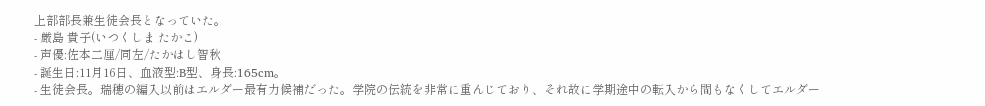上部部長兼生徒会長となっていた。
- 厳島 貴子(いつくしま たかこ)
- 声優:佐本二厘/同左/たかはし智秋
- 誕生日:11月16日、血液型:B型、身長:165cm。
- 生徒会長。瑞穂の編入以前はエルダー最有力候補だった。学院の伝統を非常に重んじており、それ故に学期途中の転入から間もなくしてエルダー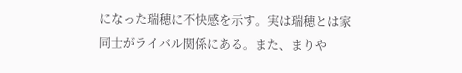になった瑞穂に不快感を示す。実は瑞穂とは家同士がライバル関係にある。また、まりや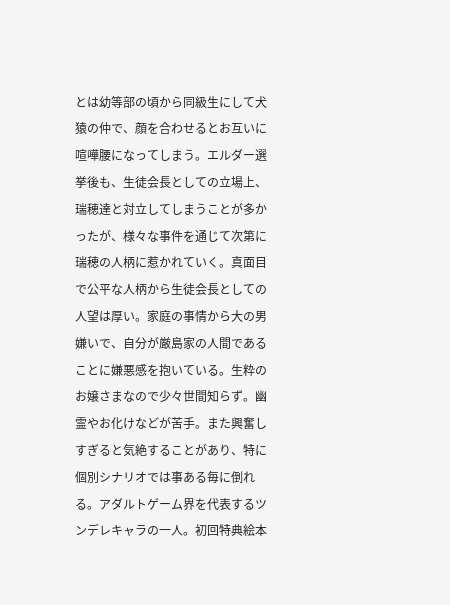とは幼等部の頃から同級生にして犬猿の仲で、顔を合わせるとお互いに喧嘩腰になってしまう。エルダー選挙後も、生徒会長としての立場上、瑞穂達と対立してしまうことが多かったが、様々な事件を通じて次第に瑞穂の人柄に惹かれていく。真面目で公平な人柄から生徒会長としての人望は厚い。家庭の事情から大の男嫌いで、自分が厳島家の人間であることに嫌悪感を抱いている。生粋のお嬢さまなので少々世間知らず。幽霊やお化けなどが苦手。また興奮しすぎると気絶することがあり、特に個別シナリオでは事ある毎に倒れる。アダルトゲーム界を代表するツンデレキャラの一人。初回特典絵本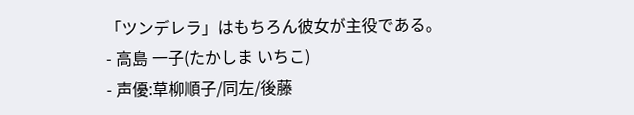「ツンデレラ」はもちろん彼女が主役である。
- 高島 一子(たかしま いちこ)
- 声優:草柳順子/同左/後藤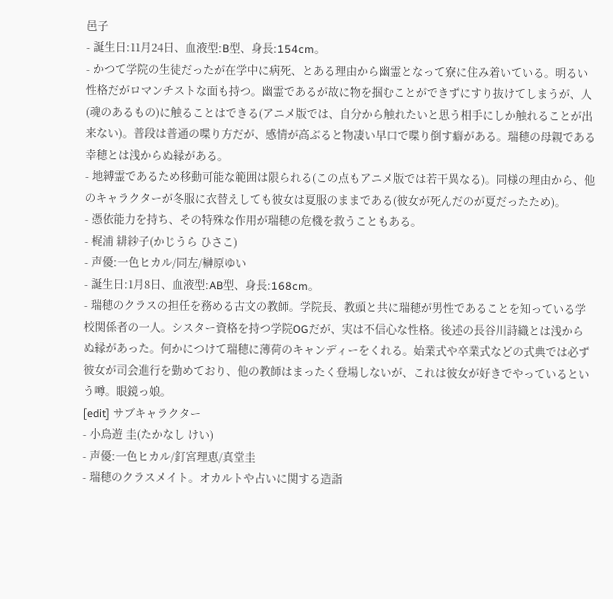邑子
- 誕生日:11月24日、血液型:B型、身長:154cm。
- かつて学院の生徒だったが在学中に病死、とある理由から幽霊となって寮に住み着いている。明るい性格だがロマンチストな面も持つ。幽霊であるが故に物を掴むことができずにすり抜けてしまうが、人(魂のあるもの)に触ることはできる(アニメ版では、自分から触れたいと思う相手にしか触れることが出来ない)。普段は普通の喋り方だが、感情が高ぶると物凄い早口で喋り倒す癖がある。瑞穂の母親である幸穂とは浅からぬ縁がある。
- 地縛霊であるため移動可能な範囲は限られる(この点もアニメ版では若干異なる)。同様の理由から、他のキャラクターが冬服に衣替えしても彼女は夏服のままである(彼女が死んだのが夏だったため)。
- 憑依能力を持ち、その特殊な作用が瑞穂の危機を救うこともある。
- 梶浦 緋紗子(かじうら ひさこ)
- 声優:一色ヒカル/同左/榊原ゆい
- 誕生日:1月8日、血液型:AB型、身長:168cm。
- 瑞穂のクラスの担任を務める古文の教師。学院長、教頭と共に瑞穂が男性であることを知っている学校関係者の一人。シスター資格を持つ学院OGだが、実は不信心な性格。後述の長谷川詩織とは浅からぬ縁があった。何かにつけて瑞穂に薄荷のキャンディーをくれる。始業式や卒業式などの式典では必ず彼女が司会進行を勤めており、他の教師はまったく登場しないが、これは彼女が好きでやっているという噂。眼鏡っ娘。
[edit] サブキャラクター
- 小鳥遊 圭(たかなし けい)
- 声優:一色ヒカル/釘宮理恵/真堂圭
- 瑞穂のクラスメイト。オカルトや占いに関する造詣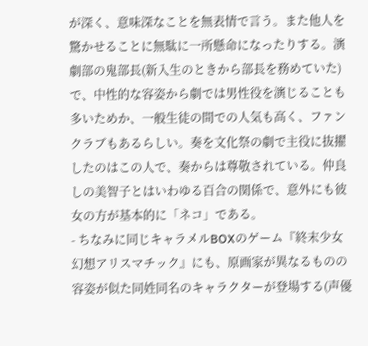が深く、意味深なことを無表情で言う。また他人を驚かせることに無駄に一所懸命になったりする。演劇部の鬼部長(新入生のときから部長を務めていた)で、中性的な容姿から劇では男性役を演じることも多いためか、一般生徒の間での人気も高く、ファンクラブもあるらしい。奏を文化祭の劇で主役に抜擢したのはこの人で、奏からは尊敬されている。仲良しの美智子とはいわゆる百合の関係で、意外にも彼女の方が基本的に「ネコ」である。
- ちなみに同じキャラメルBOXのゲーム『終末少女幻想アリスマチック』にも、原画家が異なるものの容姿が似た同姓同名のキャラクターが登場する(声優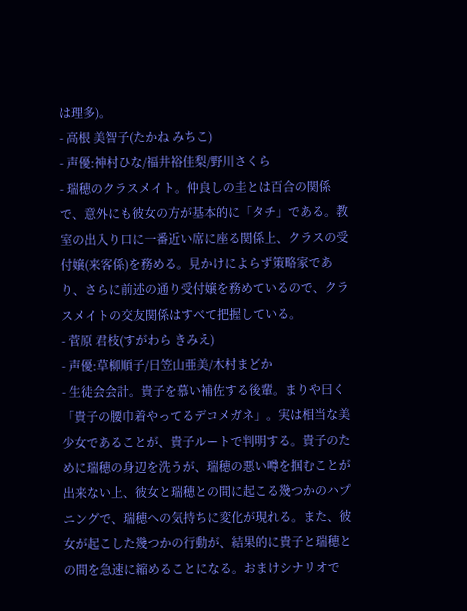は理多)。
- 高根 美智子(たかね みちこ)
- 声優:神村ひな/福井裕佳梨/野川さくら
- 瑞穂のクラスメイト。仲良しの圭とは百合の関係で、意外にも彼女の方が基本的に「タチ」である。教室の出入り口に一番近い席に座る関係上、クラスの受付嬢(来客係)を務める。見かけによらず策略家であり、さらに前述の通り受付嬢を務めているので、クラスメイトの交友関係はすべて把握している。
- 菅原 君枝(すがわら きみえ)
- 声優:草柳順子/日笠山亜美/木村まどか
- 生徒会会計。貴子を慕い補佐する後輩。まりや曰く「貴子の腰巾着やってるデコメガネ」。実は相当な美少女であることが、貴子ルートで判明する。貴子のために瑞穂の身辺を洗うが、瑞穂の悪い噂を掴むことが出来ない上、彼女と瑞穂との間に起こる幾つかのハプニングで、瑞穂への気持ちに変化が現れる。また、彼女が起こした幾つかの行動が、結果的に貴子と瑞穂との間を急速に縮めることになる。おまけシナリオで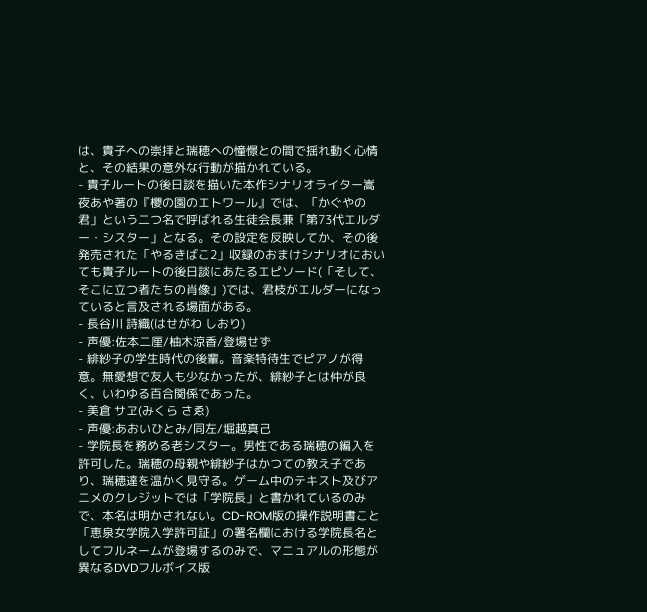は、貴子への崇拝と瑞穂への憧憬との間で揺れ動く心情と、その結果の意外な行動が描かれている。
- 貴子ルートの後日談を描いた本作シナリオライター嵩夜あや著の『櫻の園のエトワール』では、「かぐやの君」という二つ名で呼ばれる生徒会長兼「第73代エルダー・シスター」となる。その設定を反映してか、その後発売された「やるきばこ2」収録のおまけシナリオにおいても貴子ルートの後日談にあたるエピソード(「そして、そこに立つ者たちの肖像」)では、君枝がエルダーになっていると言及される場面がある。
- 長谷川 詩織(はせがわ しおり)
- 声優:佐本二厘/柚木涼香/登場せず
- 緋紗子の学生時代の後輩。音楽特待生でピアノが得意。無愛想で友人も少なかったが、緋紗子とは仲が良く、いわゆる百合関係であった。
- 美倉 サヱ(みくら さゑ)
- 声優:あおいひとみ/同左/堀越真己
- 学院長を務める老シスター。男性である瑞穂の編入を許可した。瑞穂の母親や緋紗子はかつての教え子であり、瑞穂達を温かく見守る。ゲーム中のテキスト及びアニメのクレジットでは「学院長」と書かれているのみで、本名は明かされない。CD-ROM版の操作説明書こと「恵泉女学院入学許可証」の署名欄における学院長名としてフルネームが登場するのみで、マニュアルの形態が異なるDVDフルボイス版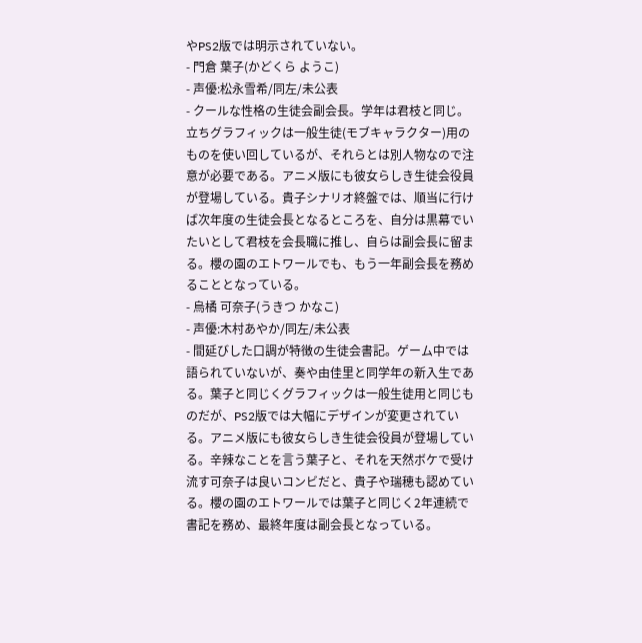やPS2版では明示されていない。
- 門倉 葉子(かどくら ようこ)
- 声優:松永雪希/同左/未公表
- クールな性格の生徒会副会長。学年は君枝と同じ。立ちグラフィックは一般生徒(モブキャラクター)用のものを使い回しているが、それらとは別人物なので注意が必要である。アニメ版にも彼女らしき生徒会役員が登場している。貴子シナリオ終盤では、順当に行けば次年度の生徒会長となるところを、自分は黒幕でいたいとして君枝を会長職に推し、自らは副会長に留まる。櫻の園のエトワールでも、もう一年副会長を務めることとなっている。
- 烏橘 可奈子(うきつ かなこ)
- 声優:木村あやか/同左/未公表
- 間延びした口調が特徴の生徒会書記。ゲーム中では語られていないが、奏や由佳里と同学年の新入生である。葉子と同じくグラフィックは一般生徒用と同じものだが、PS2版では大幅にデザインが変更されている。アニメ版にも彼女らしき生徒会役員が登場している。辛辣なことを言う葉子と、それを天然ボケで受け流す可奈子は良いコンビだと、貴子や瑞穂も認めている。櫻の園のエトワールでは葉子と同じく2年連続で書記を務め、最終年度は副会長となっている。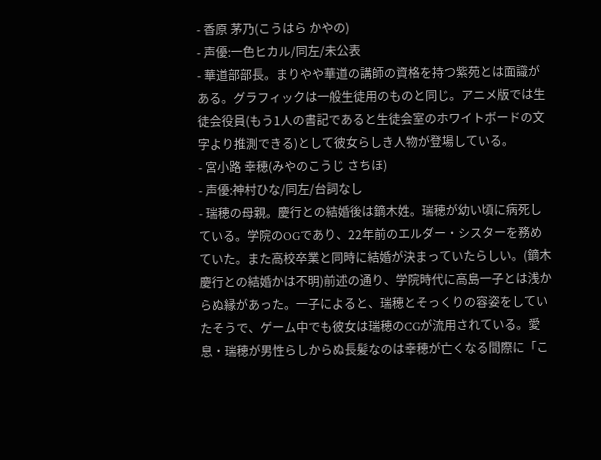- 香原 茅乃(こうはら かやの)
- 声優:一色ヒカル/同左/未公表
- 華道部部長。まりやや華道の講師の資格を持つ紫苑とは面識がある。グラフィックは一般生徒用のものと同じ。アニメ版では生徒会役員(もう1人の書記であると生徒会室のホワイトボードの文字より推測できる)として彼女らしき人物が登場している。
- 宮小路 幸穂(みやのこうじ さちほ)
- 声優:神村ひな/同左/台詞なし
- 瑞穂の母親。慶行との結婚後は鏑木姓。瑞穂が幼い頃に病死している。学院のOGであり、22年前のエルダー・シスターを務めていた。また高校卒業と同時に結婚が決まっていたらしい。(鏑木 慶行との結婚かは不明)前述の通り、学院時代に高島一子とは浅からぬ縁があった。一子によると、瑞穂とそっくりの容姿をしていたそうで、ゲーム中でも彼女は瑞穂のCGが流用されている。愛息・瑞穂が男性らしからぬ長髪なのは幸穂が亡くなる間際に「こ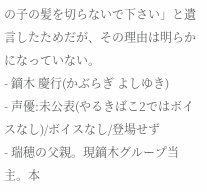の子の髪を切らないで下さい」と遺言したためだが、その理由は明らかになっていない。
- 鏑木 慶行(かぶらぎ よしゆき)
- 声優:未公表(やるきばこ2ではボイスなし)/ボイスなし/登場せず
- 瑞穂の父親。現鏑木グループ当主。本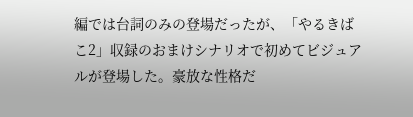編では台詞のみの登場だったが、「やるきばこ2」収録のおまけシナリオで初めてビジュアルが登場した。豪放な性格だ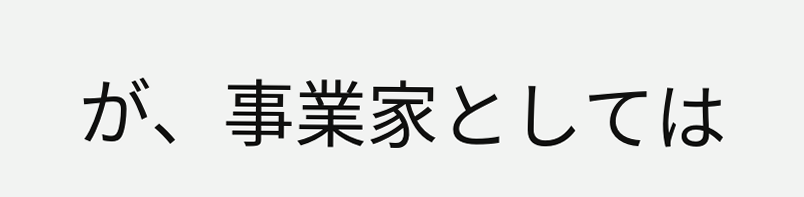が、事業家としては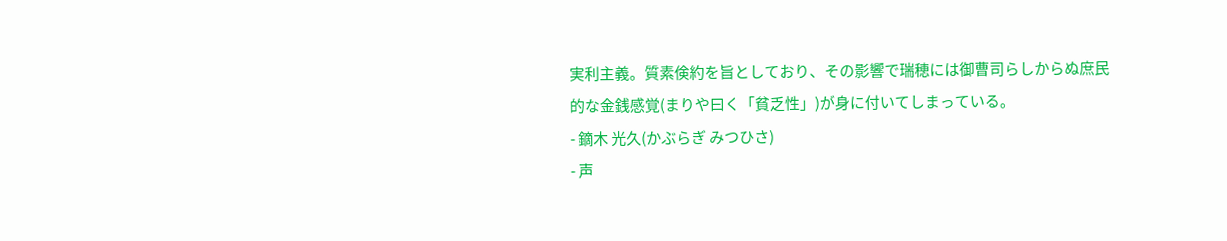実利主義。質素倹約を旨としており、その影響で瑞穂には御曹司らしからぬ庶民的な金銭感覚(まりや曰く「貧乏性」)が身に付いてしまっている。
- 鏑木 光久(かぶらぎ みつひさ)
- 声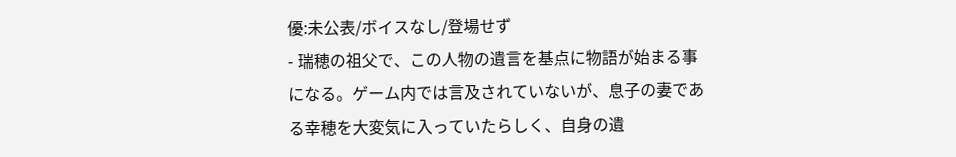優:未公表/ボイスなし/登場せず
- 瑞穂の祖父で、この人物の遺言を基点に物語が始まる事になる。ゲーム内では言及されていないが、息子の妻である幸穂を大変気に入っていたらしく、自身の遺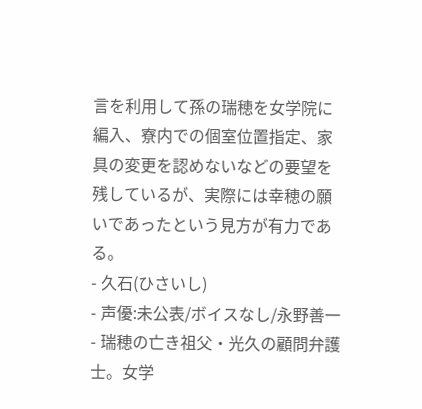言を利用して孫の瑞穂を女学院に編入、寮内での個室位置指定、家具の変更を認めないなどの要望を残しているが、実際には幸穂の願いであったという見方が有力である。
- 久石(ひさいし)
- 声優:未公表/ボイスなし/永野善一
- 瑞穂の亡き祖父・光久の顧問弁護士。女学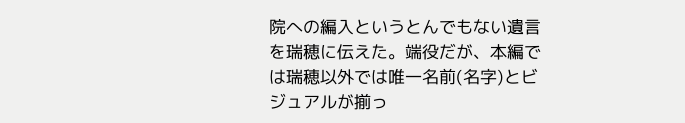院への編入というとんでもない遺言を瑞穂に伝えた。端役だが、本編では瑞穂以外では唯一名前(名字)とビジュアルが揃っ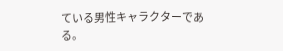ている男性キャラクターである。